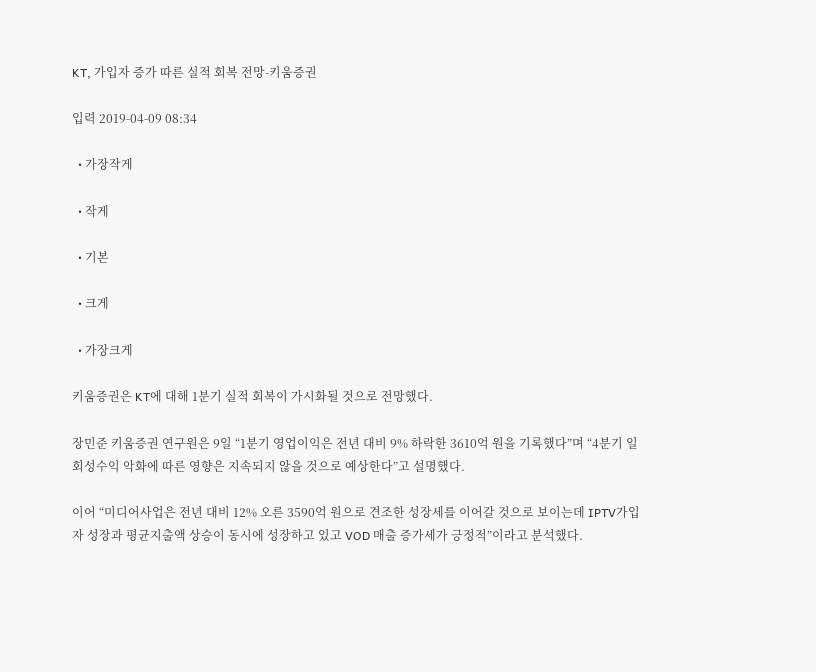KT, 가입자 증가 따른 실적 회복 전망-키움증권

입력 2019-04-09 08:34

  • 가장작게

  • 작게

  • 기본

  • 크게

  • 가장크게

키움증권은 KT에 대해 1분기 실적 회복이 가시화될 것으로 전망했다.

장민준 키움증권 연구원은 9일 “1분기 영업이익은 전년 대비 9% 하락한 3610억 원을 기록했다”며 “4분기 일회성수익 악화에 따른 영향은 지속되지 않을 것으로 예상한다”고 설명했다.

이어 “미디어사업은 전년 대비 12% 오른 3590억 원으로 견조한 성장세를 이어갈 것으로 보이는데 IPTV가입자 성장과 평균지출액 상승이 동시에 성장하고 있고 VOD 매출 증가세가 긍정적”이라고 분석했다.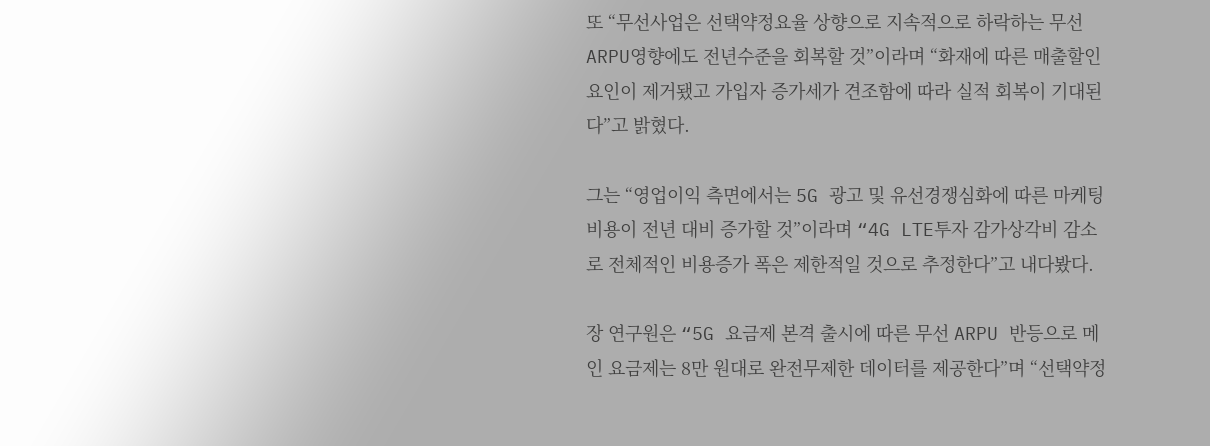또 “무선사업은 선택약정요율 상향으로 지속적으로 하락하는 무선 ARPU영향에도 전년수준을 회복할 것”이라며 “화재에 따른 매출할인 요인이 제거됐고 가입자 증가세가 견조함에 따라 실적 회복이 기대된다”고 밝혔다.

그는 “영업이익 측면에서는 5G 광고 및 유선경쟁심화에 따른 마케팅비용이 전년 대비 증가할 것”이라며 “4G LTE투자 감가상각비 감소로 전체적인 비용증가 폭은 제한적일 것으로 추정한다”고 내다봤다.

장 연구원은 “5G 요금제 본격 출시에 따른 무선 ARPU 반등으로 메인 요금제는 8만 원대로 완전무제한 데이터를 제공한다”며 “선택약정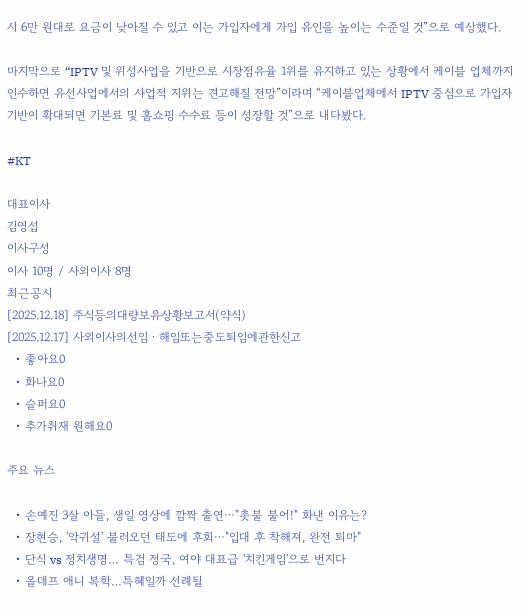시 6만 원대로 요금이 낮아질 수 있고 이는 가입자에게 가입 유인을 높이는 수준일 것”으로 예상했다.

마지막으로 “IPTV 및 위성사업을 기반으로 시장점유율 1위를 유지하고 있는 상황에서 케이블 업체까지 인수하면 유선사업에서의 사업적 지위는 견고해질 전망”이라며 “케이블업체에서 IPTV 중심으로 가입자 기반이 확대되면 기본료 및 홈쇼핑 수수료 등이 성장할 것”으로 내다봤다.

#KT

대표이사
김영섭
이사구성
이사 10명 / 사외이사 8명
최근공시
[2025.12.18] 주식등의대량보유상황보고서(약식)
[2025.12.17] 사외이사의선임ㆍ해임또는중도퇴임에관한신고
  • 좋아요0
  • 화나요0
  • 슬퍼요0
  • 추가취재 원해요0

주요 뉴스

  • 손예진 3살 아들, 생일 영상에 깜짝 출연⋯"촛불 불어!" 화낸 이유는?
  • 장현승, '악귀설' 불러오던 태도에 후회⋯"입대 후 착해져, 완전 퇴마"
  • 단식 vs 정치생명… 특검 정국, 여야 대표급 '치킨게임'으로 번지다
  • 올데프 애니 복학…특혜일까 선례될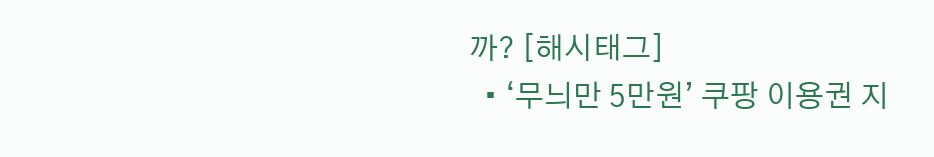까? [해시태그]
  • ‘무늬만 5만원’ 쿠팡 이용권 지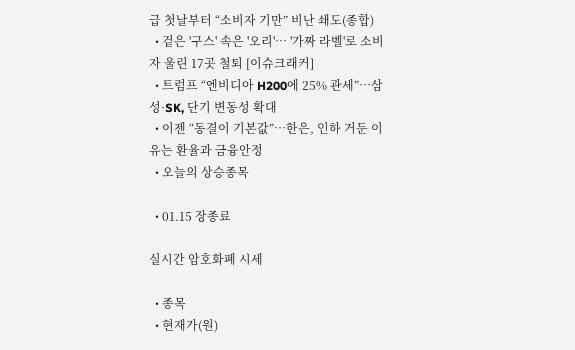급 첫날부터 “소비자 기만” 비난 쇄도(종합)
  • 겉은 '구스' 속은 '오리'… '가짜 라벨'로 소비자 울린 17곳 철퇴 [이슈크래커]
  • 트럼프 “엔비디아 H200에 25% 관세”…삼성·SK, 단기 변동성 확대
  • 이젠 “동결이 기본값”…한은, 인하 거둔 이유는 환율과 금융안정
  • 오늘의 상승종목

  • 01.15 장종료

실시간 암호화폐 시세

  • 종목
  • 현재가(원)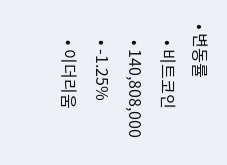• 변동률
    • 비트코인
    • 140,808,000
    • -1.25%
    • 이더리움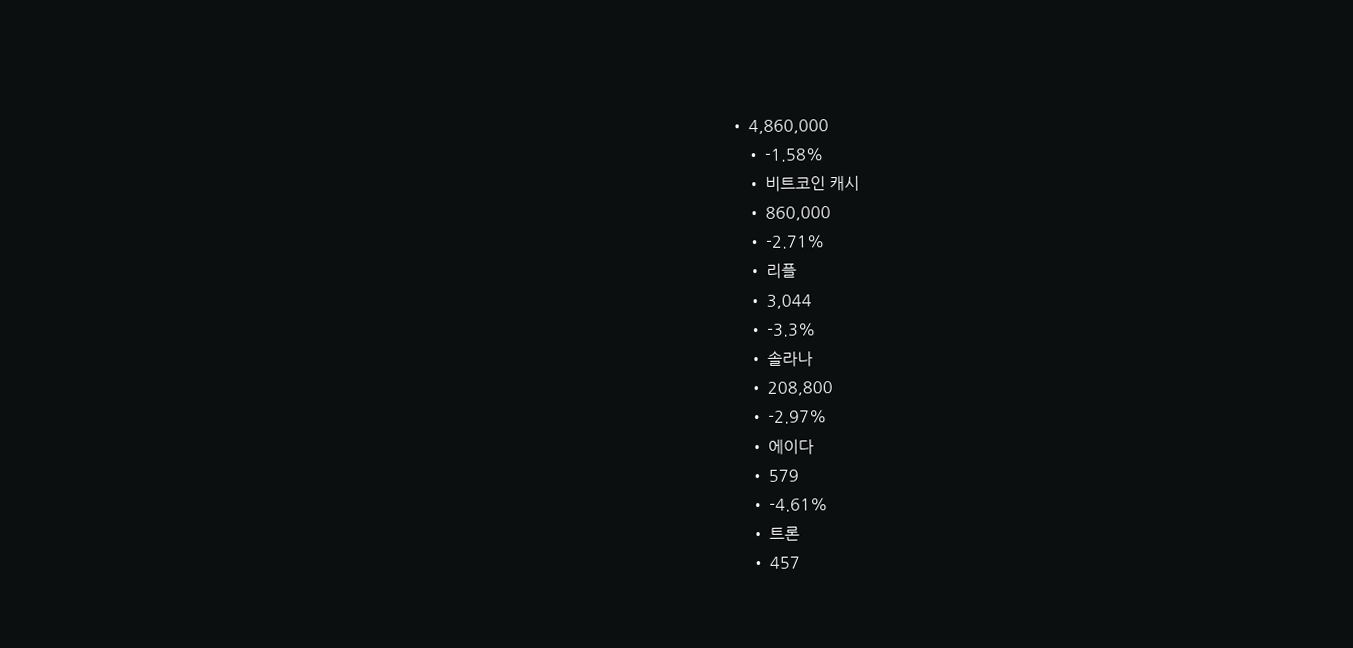• 4,860,000
    • -1.58%
    • 비트코인 캐시
    • 860,000
    • -2.71%
    • 리플
    • 3,044
    • -3.3%
    • 솔라나
    • 208,800
    • -2.97%
    • 에이다
    • 579
    • -4.61%
    • 트론
    • 457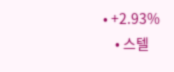• +2.93%
    • 스텔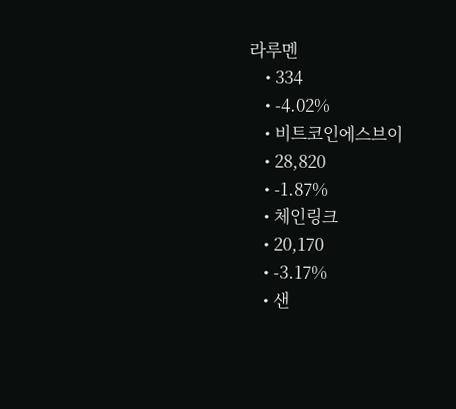라루멘
    • 334
    • -4.02%
    • 비트코인에스브이
    • 28,820
    • -1.87%
    • 체인링크
    • 20,170
    • -3.17%
    • 샌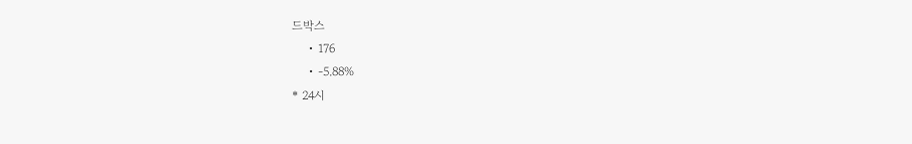드박스
    • 176
    • -5.88%
* 24시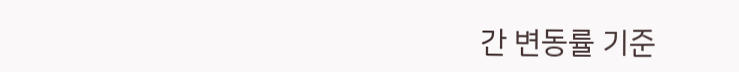간 변동률 기준